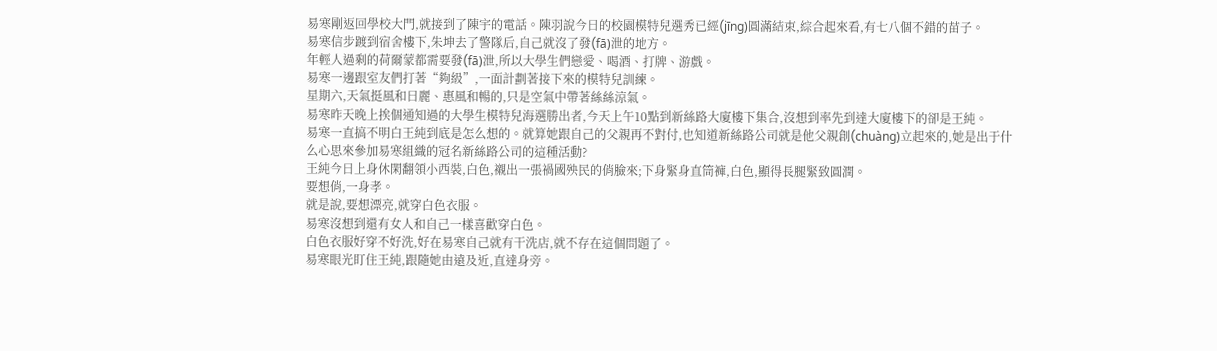易寒剛返回學校大門,就接到了陳宇的電話。陳羽說今日的校園模特兒選秀已經(jīng)圓滿結束,綜合起來看,有七八個不錯的苗子。
易寒信步踱到宿舍樓下,朱坤去了警隊后,自己就沒了發(fā)泄的地方。
年輕人過剩的荷爾蒙都需要發(fā)泄,所以大學生們戀愛、喝酒、打牌、游戲。
易寒一邊跟室友們打著“夠級”,一面計劃著接下來的模特兒訓練。
星期六,天氣挺風和日麗、惠風和暢的,只是空氣中帶著絲絲涼氣。
易寒昨天晚上挨個通知過的大學生模特兒海選勝出者,今天上午10點到新絲路大廈樓下集合,沒想到率先到達大廈樓下的卻是王純。
易寒一直搞不明白王純到底是怎么想的。就算她跟自己的父親再不對付,也知道新絲路公司就是他父親創(chuàng)立起來的,她是出于什么心思來參加易寒組織的冠名新絲路公司的這種活動?
王純今日上身休閑翻領小西裝,白色,襯出一張禍國殃民的俏臉來;下身緊身直筒褲,白色,顯得長腿緊致圓潤。
要想俏,一身孝。
就是說,要想漂亮,就穿白色衣服。
易寒沒想到還有女人和自己一樣喜歡穿白色。
白色衣服好穿不好洗,好在易寒自己就有干洗店,就不存在這個問題了。
易寒眼光盯住王純,跟隨她由遠及近,直達身旁。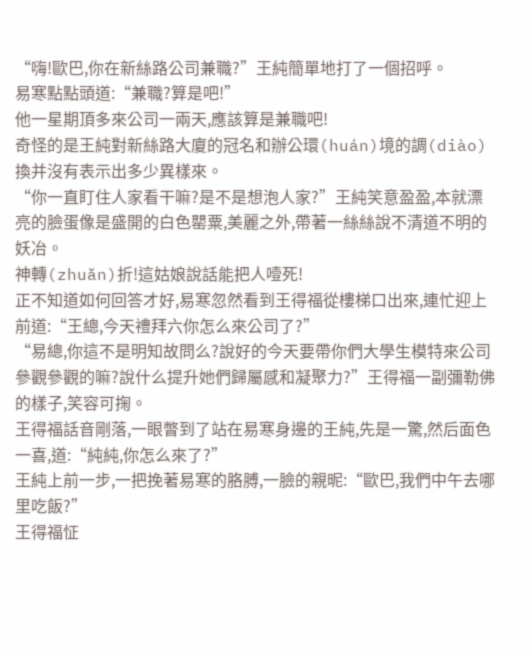“嗨!歐巴,你在新絲路公司兼職?”王純簡單地打了一個招呼。
易寒點點頭道:“兼職?算是吧!”
他一星期頂多來公司一兩天,應該算是兼職吧!
奇怪的是王純對新絲路大廈的冠名和辦公環(huán)境的調(diào)換并沒有表示出多少異樣來。
“你一直盯住人家看干嘛?是不是想泡人家?”王純笑意盈盈,本就漂亮的臉蛋像是盛開的白色罌粟,美麗之外,帶著一絲絲說不清道不明的妖冶。
神轉(zhuǎn)折!這姑娘說話能把人噎死!
正不知道如何回答才好,易寒忽然看到王得福從樓梯口出來,連忙迎上前道:“王總,今天禮拜六你怎么來公司了?”
“易總,你這不是明知故問么?說好的今天要帶你們大學生模特來公司參觀參觀的嘛?說什么提升她們歸屬感和凝聚力?”王得福一副彌勒佛的樣子,笑容可掬。
王得福話音剛落,一眼瞥到了站在易寒身邊的王純,先是一驚,然后面色一喜,道:“純純,你怎么來了?”
王純上前一步,一把挽著易寒的胳膊,一臉的親昵:“歐巴,我們中午去哪里吃飯?”
王得福怔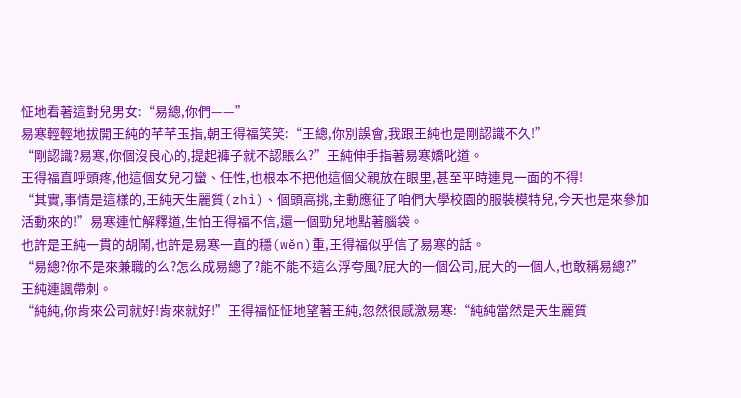怔地看著這對兒男女:“易總,你們——”
易寒輕輕地拔開王純的芊芊玉指,朝王得福笑笑:“王總,你別誤會,我跟王純也是剛認識不久!”
“剛認識?易寒,你個沒良心的,提起褲子就不認賬么?”王純伸手指著易寒嬌叱道。
王得福直呼頭疼,他這個女兒刁蠻、任性,也根本不把他這個父親放在眼里,甚至平時連見一面的不得!
“其實,事情是這樣的,王純天生麗質(zhì)、個頭高挑,主動應征了咱們大學校園的服裝模特兒,今天也是來參加活動來的!”易寒連忙解釋道,生怕王得福不信,還一個勁兒地點著腦袋。
也許是王純一貫的胡鬧,也許是易寒一直的穩(wěn)重,王得福似乎信了易寒的話。
“易總?你不是來兼職的么?怎么成易總了?能不能不這么浮夸風?屁大的一個公司,屁大的一個人,也敢稱易總?”王純連諷帶刺。
“純純,你肯來公司就好!肯來就好!”王得福怔怔地望著王純,忽然很感激易寒:“純純當然是天生麗質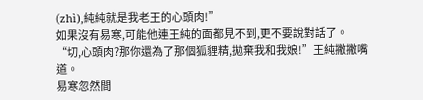(zhì),純純就是我老王的心頭肉!”
如果沒有易寒,可能他連王純的面都見不到,更不要說對話了。
“切,心頭肉?那你還為了那個狐貍精,拋棄我和我娘!”王純撇撇嘴道。
易寒忽然間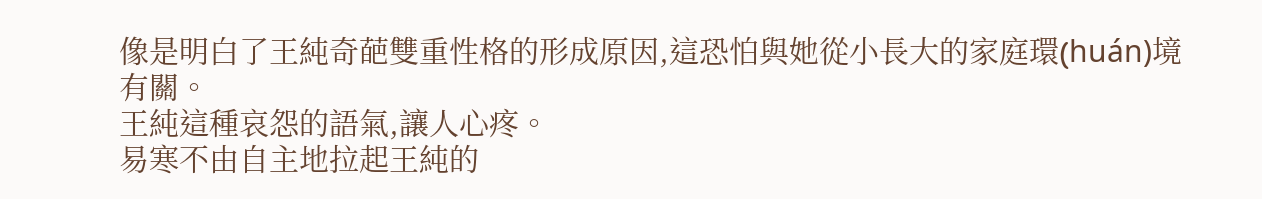像是明白了王純奇葩雙重性格的形成原因,這恐怕與她從小長大的家庭環(huán)境有關。
王純這種哀怨的語氣,讓人心疼。
易寒不由自主地拉起王純的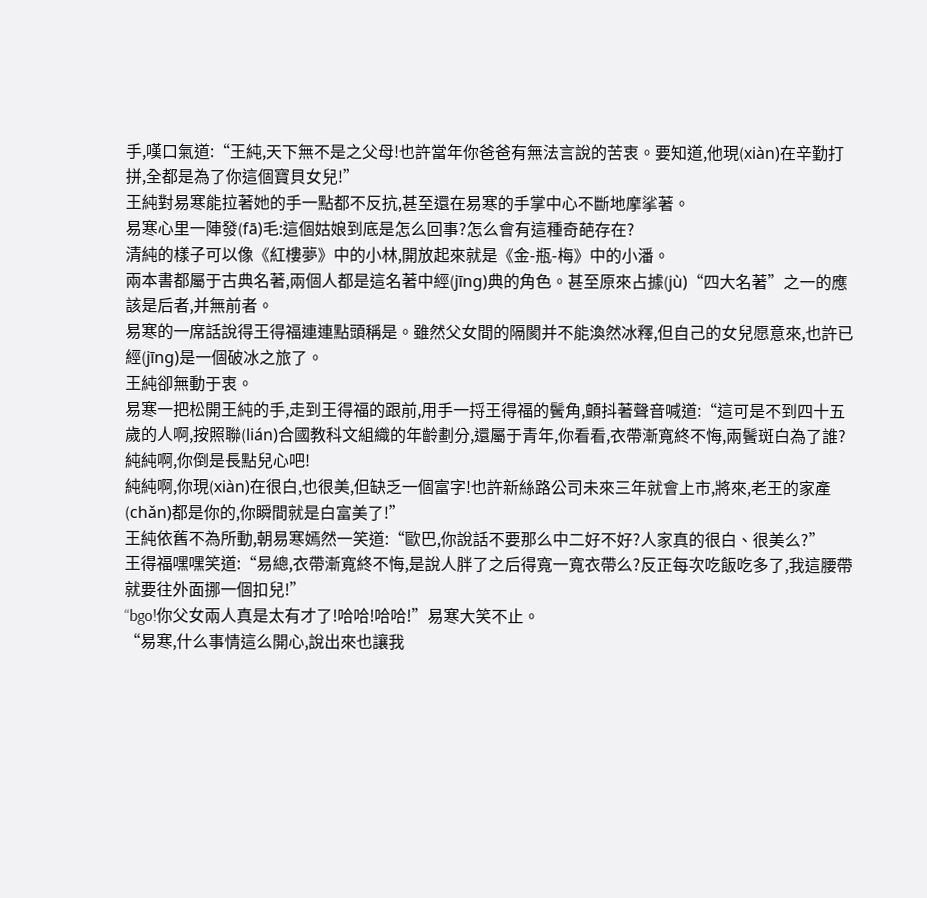手,嘆口氣道:“王純,天下無不是之父母!也許當年你爸爸有無法言說的苦衷。要知道,他現(xiàn)在辛勤打拼,全都是為了你這個寶貝女兒!”
王純對易寒能拉著她的手一點都不反抗,甚至還在易寒的手掌中心不斷地摩挲著。
易寒心里一陣發(fā)毛:這個姑娘到底是怎么回事?怎么會有這種奇葩存在?
清純的樣子可以像《紅樓夢》中的小林,開放起來就是《金-瓶-梅》中的小潘。
兩本書都屬于古典名著,兩個人都是這名著中經(jīng)典的角色。甚至原來占據(jù)“四大名著”之一的應該是后者,并無前者。
易寒的一席話說得王得福連連點頭稱是。雖然父女間的隔閡并不能渙然冰釋,但自己的女兒愿意來,也許已經(jīng)是一個破冰之旅了。
王純卻無動于衷。
易寒一把松開王純的手,走到王得福的跟前,用手一捋王得福的鬢角,顫抖著聲音喊道:“這可是不到四十五歲的人啊,按照聯(lián)合國教科文組織的年齡劃分,還屬于青年,你看看,衣帶漸寬終不悔,兩鬢斑白為了誰?純純啊,你倒是長點兒心吧!
純純啊,你現(xiàn)在很白,也很美,但缺乏一個富字!也許新絲路公司未來三年就會上市,將來,老王的家產(chǎn)都是你的,你瞬間就是白富美了!”
王純依舊不為所動,朝易寒嫣然一笑道:“歐巴,你說話不要那么中二好不好?人家真的很白、很美么?”
王得福嘿嘿笑道:“易總,衣帶漸寬終不悔,是說人胖了之后得寬一寬衣帶么?反正每次吃飯吃多了,我這腰帶就要往外面挪一個扣兒!”
“bgo!你父女兩人真是太有才了!哈哈!哈哈!”易寒大笑不止。
“易寒,什么事情這么開心,說出來也讓我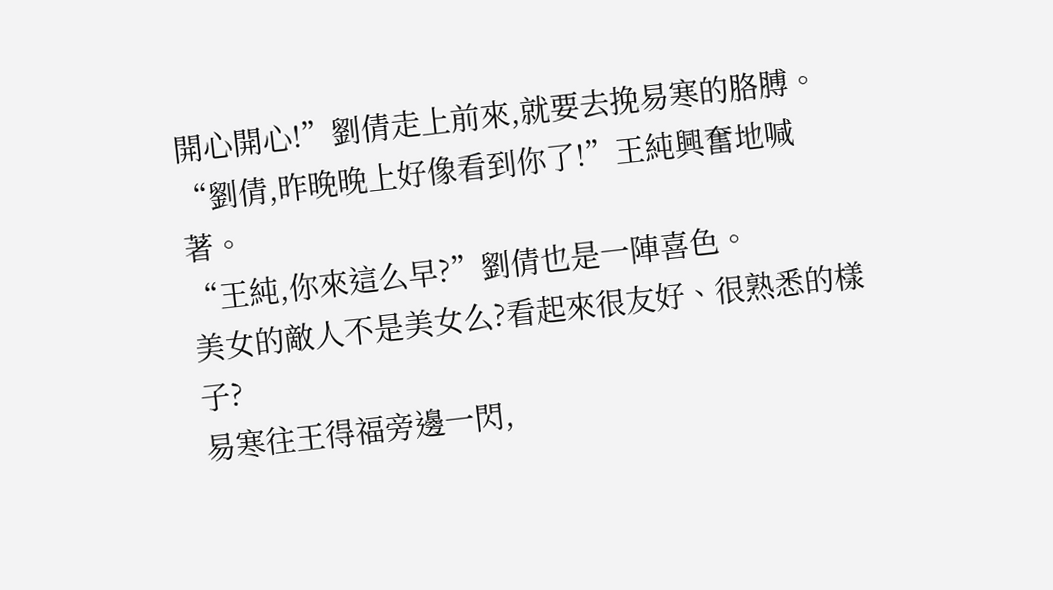開心開心!”劉倩走上前來,就要去挽易寒的胳膊。
“劉倩,昨晚晚上好像看到你了!”王純興奮地喊著。
“王純,你來這么早?”劉倩也是一陣喜色。
美女的敵人不是美女么?看起來很友好、很熟悉的樣子?
易寒往王得福旁邊一閃,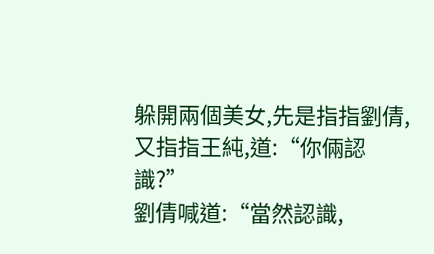躲開兩個美女,先是指指劉倩,又指指王純,道:“你倆認識?”
劉倩喊道:“當然認識,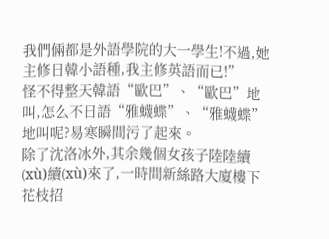我們倆都是外語學院的大一學生!不過,她主修日韓小語種,我主修英語而已!”
怪不得整天韓語“歐巴”、“歐巴”地叫,怎么不日語“雅蠛蝶”、“雅蠛蝶”地叫呢?易寒瞬間污了起來。
除了沈洛冰外,其余幾個女孩子陸陸續(xù)續(xù)來了,一時間新絲路大廈樓下花枝招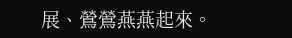展、鶯鶯燕燕起來。